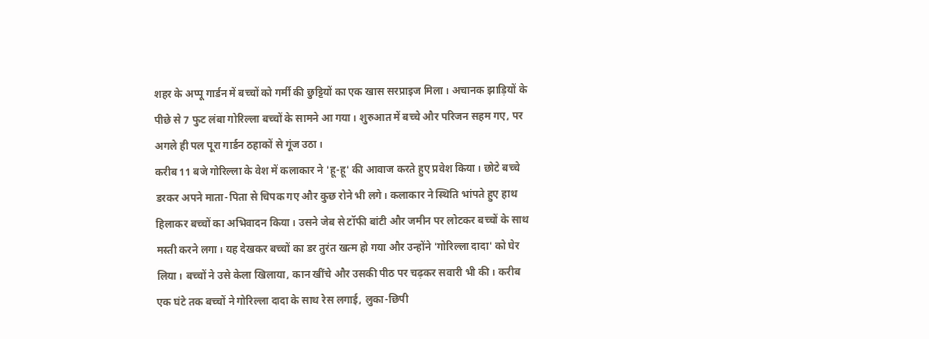शहर के अप्पू गार्डन में बच्चों को गर्मी की छुट्टियों का एक खास सरप्राइज मिला। अचानक झाड़ियों के पीछे से 7 फुट लंबा गोरिल्ला बच्चों के सामने आ गया। शुरुआत में बच्चे और परिजन सहम गए, पर अगले ही पल पूरा गार्डन ठहाकों से गूंज उठा।
करीब 11 बजे गोरिल्ला के वेश में कलाकार ने 'हू-हू' की आवाज करते हुए प्रवेश किया। छोटे बच्चे डरकर अपने माता-पिता से चिपक गए और कुछ रोने भी लगे। कलाकार ने स्थिति भांपते हुए हाथ हिलाकर बच्चों का अभिवादन किया। उसने जेब से टॉफी बांटी और जमीन पर लोटकर बच्चों के साथ मस्ती करने लगा। यह देखकर बच्चों का डर तुरंत खत्म हो गया और उन्होंने 'गोरिल्ला दादा' को घेर लिया। बच्चों ने उसे केला खिलाया, कान खींचे और उसकी पीठ पर चढ़कर सवारी भी की। करीब एक घंटे तक बच्चों ने गोरिल्ला दादा के साथ रेस लगाई, लुका-छिपी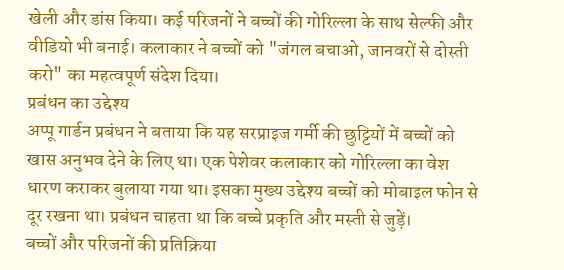खेली और डांस किया। कई परिजनों ने बच्चों की गोरिल्ला के साथ सेल्फी और वीडियो भी बनाई। कलाकार ने बच्चों को "जंगल बचाओ, जानवरों से दोस्ती करो" का महत्वपूर्ण संदेश दिया।
प्रबंधन का उद्देश्य
अप्पू गार्डन प्रबंधन ने बताया कि यह सरप्राइज गर्मी की छुट्टियों में बच्चों को खास अनुभव देने के लिए था। एक पेशेवर कलाकार को गोरिल्ला का वेश धारण कराकर बुलाया गया था। इसका मुख्य उद्देश्य बच्चों को मोबाइल फोन से दूर रखना था। प्रबंधन चाहता था कि बच्चे प्रकृति और मस्ती से जुड़ें।
बच्चों और परिजनों की प्रतिक्रिया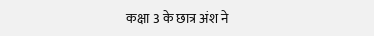कक्षा 3 के छात्र अंश ने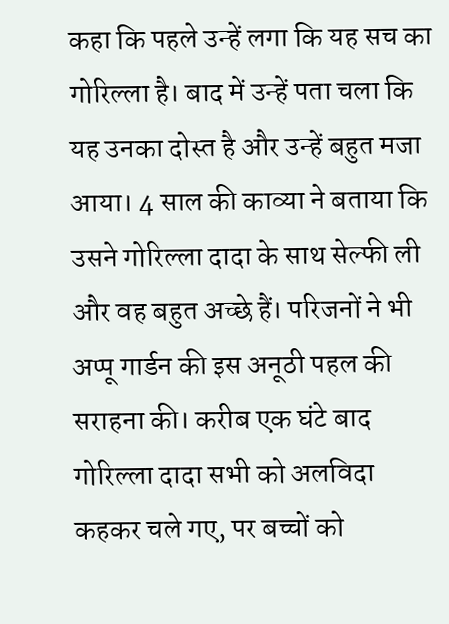कहा कि पहले उन्हें लगा कि यह सच का गोरिल्ला है। बाद में उन्हें पता चला कि यह उनका दोस्त है और उन्हें बहुत मजा आया। 4 साल की काव्या ने बताया कि उसने गोरिल्ला दादा के साथ सेल्फी ली और वह बहुत अच्छे हैं। परिजनों ने भी अप्पू गार्डन की इस अनूठी पहल की सराहना की। करीब एक घंटे बाद गोरिल्ला दादा सभी को अलविदा कहकर चले गए, पर बच्चों को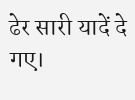ढेर सारी यादें दे गए।